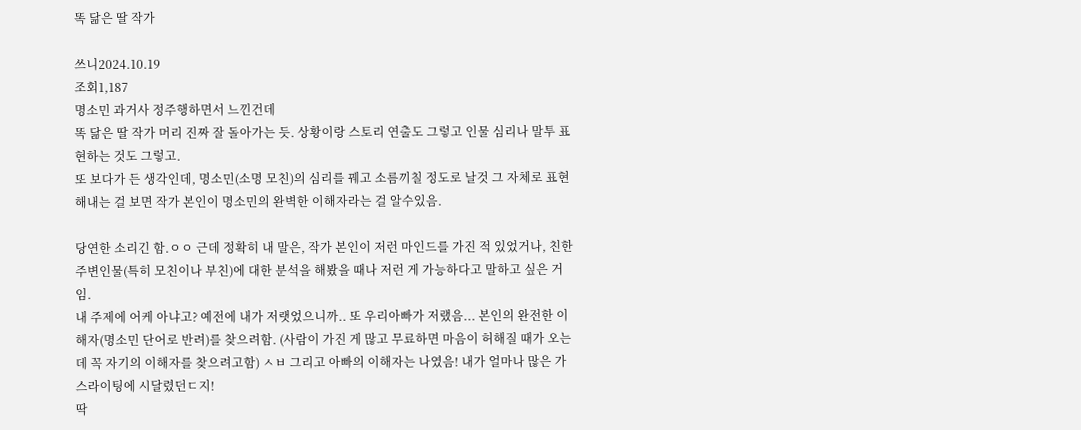똑 닮은 딸 작가

쓰니2024.10.19
조회1,187
명소민 과거사 정주행하면서 느낀건데
똑 닮은 딸 작가 머리 진짜 잘 돌아가는 듯. 상황이랑 스토리 연출도 그렇고 인물 심리나 말투 표현하는 것도 그렇고.
또 보다가 든 생각인데, 명소민(소명 모친)의 심리를 꿰고 소름끼칠 정도로 날것 그 자체로 표현해내는 걸 보면 작가 본인이 명소민의 완벽한 이해자라는 걸 알수있음.

당연한 소리긴 함.ㅇㅇ 근데 정확히 내 말은, 작가 본인이 저런 마인드를 가진 적 있었거나, 친한 주변인물(특히 모친이나 부친)에 대한 분석을 해봤을 때나 저런 게 가능하다고 말하고 싶은 거임.
내 주제에 어케 아냐고? 예전에 내가 저랫었으니까.. 또 우리아빠가 저랬음... 본인의 완전한 이해자(명소민 단어로 반려)를 찾으려함. (사람이 가진 게 많고 무료하면 마음이 허해질 때가 오는데 꼭 자기의 이해자를 찾으려고함) ㅅㅂ 그리고 아빠의 이해자는 나였음! 내가 얼마나 많은 가스라이팅에 시달렸던ㄷ지!
딱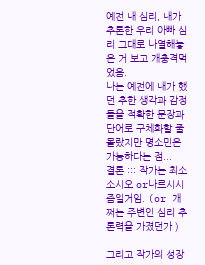예전 내 심리, 내가 추론한 우리 아빠 심리 그대로 나열해놓은 거 보고 개충격먹었음.
나는 예전에 내가 했던 추한 생각과 감정들을 적확한 문장과 단어로 구체화할 줄 몰랐지만 명소민은 가능하다는 점...
결론 ::: 작가는 최소 소시오 or나르시시즘일거임. (or 개쩌는 주변인 심리 추론력을 가졌던가 )

그리고 작가의 성장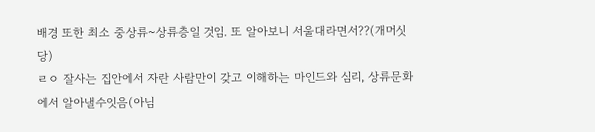배경 또한 최소 중상류~상류층일 것임. 또 알아보니 서울대라면서??(개머싯당)
ㄹㅇ 잘사는 집안에서 자란 사람만이 갖고 이해하는 마인드와 심리, 상류문화에서 알아낼수잇음(아님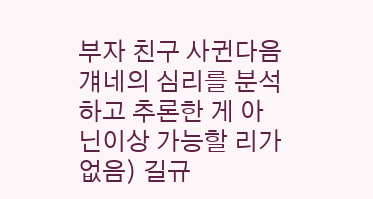부자 친구 사귄다음 걔네의 심리를 분석하고 추론한 게 아닌이상 가능할 리가 없음) 길규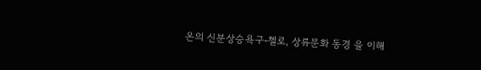온의 신분상승욕구-첼로, 상류문화 동경 을 이해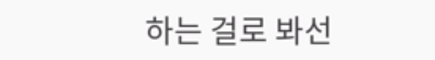하는 걸로 봐선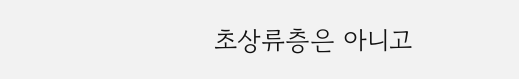초상류층은 아니고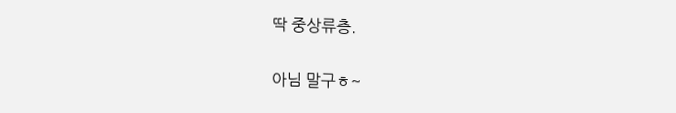딱 중상류층.

아님 말구ㅎ~